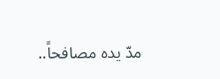مدّ يده مصافحاً..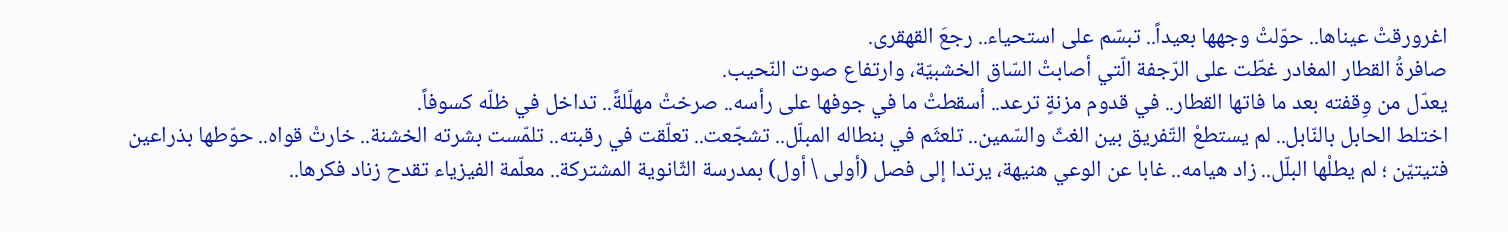اغرورقتْ عيناها.. حوّلتْ وجهها بعيداً.. تبسّم على استحياء.. رجعَ القهقرى.
صافرةُ القطار المغادر غطّت على الرّجفة الّتي أصابتْ السّاق الخشبيّة، وارتفاع صوت النّحيب.
يعدّل من وِقفته بعد ما فاتها القطار.. في قدوم مزنةٍ ترعد.. أسقطتْ ما في جوفها على رأسه.. صرختْ مهلّلةً.. تداخل في ظلّه كسوفاً.
اختلط الحابل بالنّابل.. لم يستطعْ التّفريق بين الغثّ والسّمين.. تلعثَم في بنطاله المبلّل.. تشجّعت.. تعلّقت في رقبته.. تلمّست بشرته الخشنة.. خارتْ قواه.. حوّطها بذراعين فتيتيّن ؛ لم يطلْها البلّل.. زاد هيامه.. غابا عن الوعي هنيهة، يرتدا إلى فصل (أولى \ أول) بمدرسة الثّانوية المشتركة.. معلّمة الفيزياء تقدح زناد فكرها..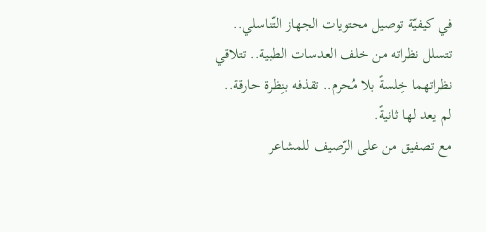في كيفيّة توصيل محتويات الجهاز التّناسلي.. تتسلل نظراته من خلف العدسات الطبية.. تتلاقي نظراتهما خِلسةً بلا مُحرم.. تقذفه بنِظرة حارقة.. لم يعد لها ثانيةً.
مع تصفيق من على الرّصيف للمشاعر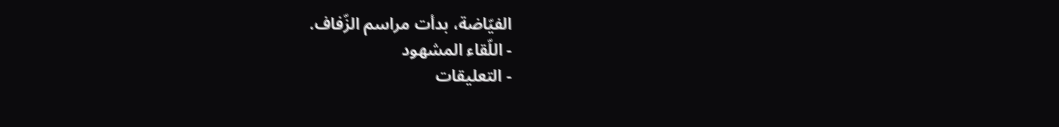الفيّاضة، بدأت مراسم الزّفاف.
- اللّقاء المشهود
- التعليقات